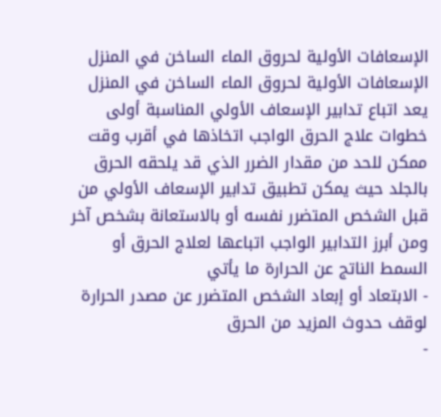الإسعافات الأولية لحروق الماء الساخن في المنزل
الإسعافات الأولية لحروق الماء الساخن في المنزل
يعد اتباع تدابير الإسعاف الأولي المناسبة أولى خطوات علاج الحرق الواجب اتخاذها في أقرب وقت ممكن للحد من مقدار الضرر الذي قد يلحقه الحرق بالجلد حيث يمكن تطبيق تدابير الإسعاف الأولي من قبل الشخص المتضرر نفسه أو بالاستعانة بشخص آخر ومن أبرز التدابير الواجب اتباعها لعلاج الحرق أو السمط الناتج عن الحرارة ما يأتي
- الابتعاد أو إبعاد الشخص المتضرر عن مصدر الحرارة لوقف حدوث المزيد من الحرق
-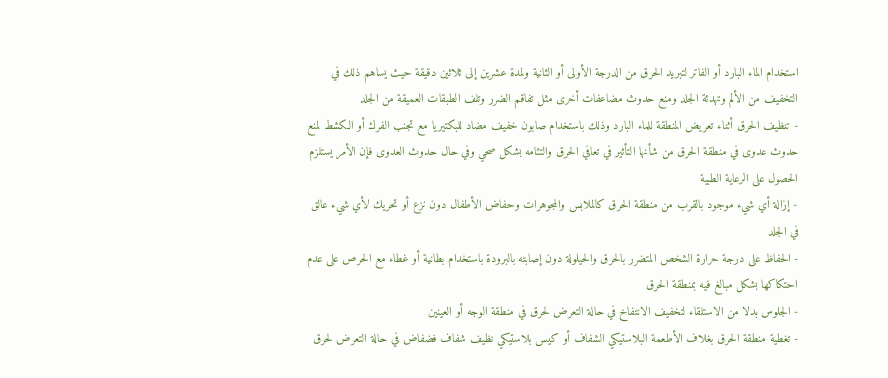استخدام الماء البارد أو الفاتر لتبريد الحرق من الدرجة الأولى أو الثانية ولمدة عشرين إلى ثلاثين دقيقة حيث يساهم ذلك في التخفيف من الألم وتهدئة الجلد ومنع حدوث مضاعفات أخرى مثل تفاقم الضرر وتلف الطبقات العميقة من الجلد
- تنظيف الحرق أثناء تعريض المنطقة للماء البارد وذلك باستخدام صابون خفيف مضاد للبكتيريا مع تجنب الفرك أو الكشط لمنع حدوث عدوى في منطقة الحرق من شأنها التأثير في تعافي الحرق والتئامه بشكل صحي وفي حال حدوث العدوى فإن الأمر يستلزم الحصول على الرعاية الطبية
- إزالة أي شيء موجود بالقرب من منطقة الحرق كالملابس والمجوهرات وحفاض الأطفال دون نزع أو تحريك لأي شيء عالق في الجلد
- الحفاظ على درجة حرارة الشخص المتضرر بالحرق والحيلولة دون إصابته بالبرودة باستخدام بطانية أو غطاء مع الحرص على عدم احتكاكها بشكل مبالغ فيه بمنطقة الحرق
- الجلوس بدلا من الاستلقاء لتخفيف الانتفاخ في حالة التعرض لحرق في منطقة الوجه أو العينين
- تغطية منطقة الحرق بغلاف الأطعمة البلاستيكي الشفاف أو كيس بلاستيكي نظيف شفاف فضفاض في حالة التعرض لحرق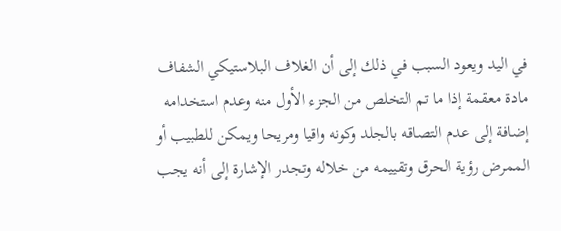في اليد ويعود السبب في ذلك إلى أن الغلاف البلاستيكي الشفاف مادة معقمة إذا ما تم التخلص من الجزء الأول منه وعدم استخدامه إضافة إلى عدم التصاقه بالجلد وكونه واقيا ومريحا ويمكن للطبيب أو الممرض رؤية الحرق وتقييمه من خلاله وتجدر الإشارة إلى أنه يجب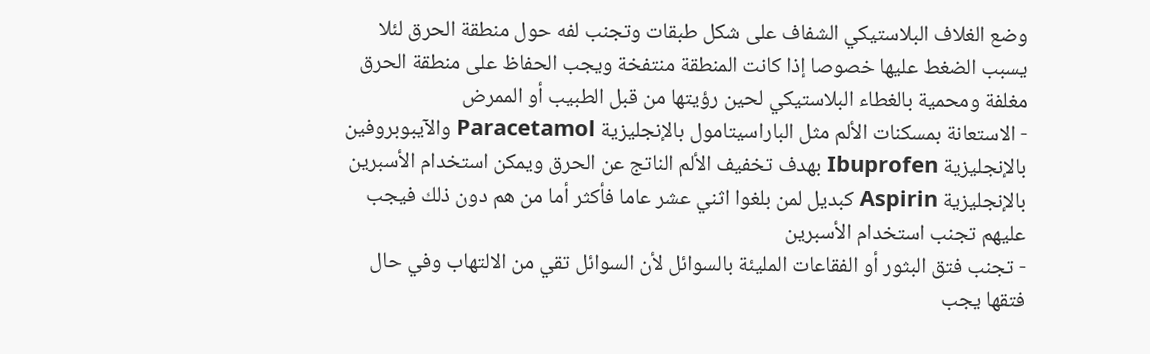وضع الغلاف البلاستيكي الشفاف على شكل طبقات وتجنب لفه حول منطقة الحرق لئلا يسبب الضغط عليها خصوصا إذا كانت المنطقة منتفخة ويجب الحفاظ على منطقة الحرق مغلفة ومحمية بالغطاء البلاستيكي لحين رؤيتها من قبل الطبيب أو الممرض
- الاستعانة بمسكنات الألم مثل الباراسيتامول بالإنجليزية Paracetamol والآيبوبروفين بالإنجليزية Ibuprofen بهدف تخفيف الألم الناتج عن الحرق ويمكن استخدام الأسبرين بالإنجليزية Aspirin كبديل لمن بلغوا اثني عشر عاما فأكثر أما من هم دون ذلك فيجب عليهم تجنب استخدام الأسبرين
- تجنب فتق البثور أو الفقاعات المليئة بالسوائل لأن السوائل تقي من الالتهاب وفي حال فتقها يجب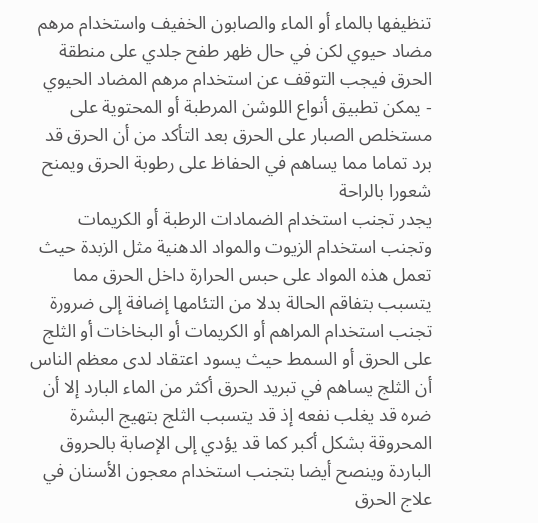تنظيفها بالماء أو الماء والصابون الخفيف واستخدام مرهم مضاد حيوي لكن في حال ظهر طفح جلدي على منطقة الحرق فيجب التوقف عن استخدام مرهم المضاد الحيوي
- يمكن تطبيق أنواع اللوشن المرطبة أو المحتوية على مستخلص الصبار على الحرق بعد التأكد من أن الحرق قد برد تماما مما يساهم في الحفاظ على رطوبة الحرق ويمنح شعورا بالراحة
يجدر تجنب استخدام الضمادات الرطبة أو الكريمات وتجنب استخدام الزيوت والمواد الدهنية مثل الزبدة حيث تعمل هذه المواد على حبس الحرارة داخل الحرق مما يتسبب بتفاقم الحالة بدلا من التئامها إضافة إلى ضرورة تجنب استخدام المراهم أو الكريمات أو البخاخات أو الثلج على الحرق أو السمط حيث يسود اعتقاد لدى معظم الناس أن الثلج يساهم في تبريد الحرق أكثر من الماء البارد إلا أن ضره قد يغلب نفعه إذ قد يتسبب الثلج بتهيج البشرة المحروقة بشكل أكبر كما قد يؤدي إلى الإصابة بالحروق الباردة وينصح أيضا بتجنب استخدام معجون الأسنان في علاج الحرق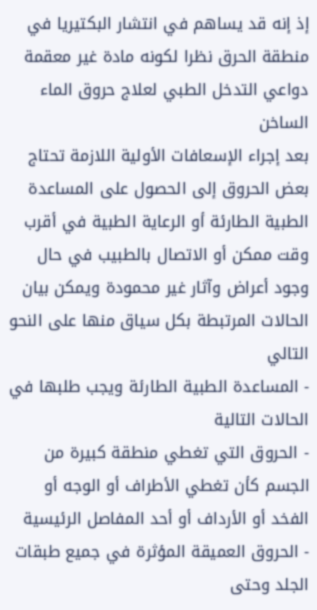إذ إنه قد يساهم في انتشار البكتيريا في منطقة الحرق نظرا لكونه مادة غير معقمة
دواعي التدخل الطبي لعلاج حروق الماء الساخن
بعد إجراء الإسعافات الأولية اللازمة تحتاج بعض الحروق إلى الحصول على المساعدة الطبية الطارئة أو الرعاية الطبية في أقرب وقت ممكن أو الاتصال بالطبيب في حال وجود أعراض وآثار غير محمودة ويمكن بيان الحالات المرتبطة بكل سياق منها على النحو التالي
- المساعدة الطبية الطارئة ويجب طلبها في الحالات التالية
- الحروق التي تغطي منطقة كبيرة من الجسم كأن تغطي الأطراف أو الوجه أو الفخد أو الأرداف أو أحد المفاصل الرئيسية
- الحروق العميقة المؤثرة في جميع طبقات الجلد وحتى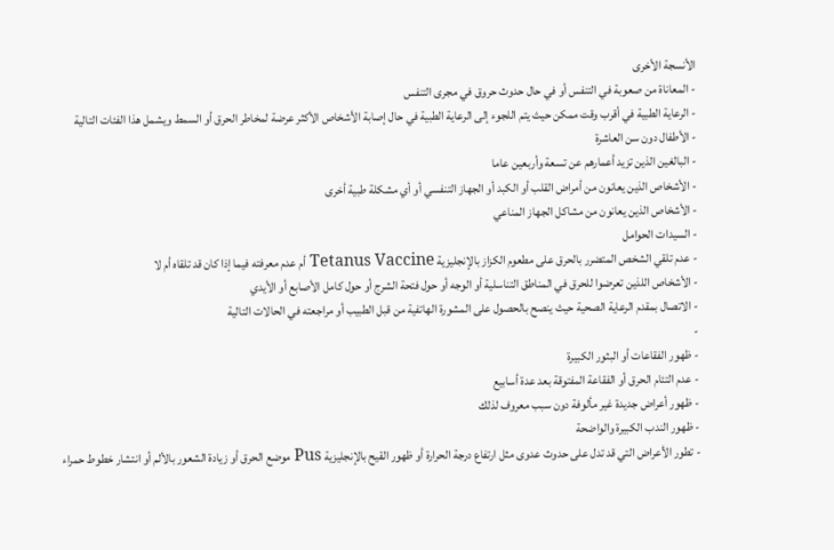الأنسجة الأخرى
- المعاناة من صعوبة في التنفس أو في حال حدوث حروق في مجرى التنفس
- الرعاية الطبية في أقرب وقت ممكن حيث يتم اللجوء إلى الرعاية الطبية في حال إصابة الأشخاص الأكثر عرضة لمخاطر الحرق أو السمط ويشمل هذا الفئات التالية
- الأطفال دون سن العاشرة
- البالغين الذين تزيد أعمارهم عن تسعة وأربعين عاما
- الأشخاص الذين يعانون من أمراض القلب أو الكبد أو الجهاز التنفسي أو أي مشكلة طبية أخرى
- الأشخاص الذين يعانون من مشاكل الجهاز المناعي
- السيدات الحوامل
- عدم تلقي الشخص المتضرر بالحرق على مطعوم الكزاز بالإنجليزية Tetanus Vaccine أم عدم معرفته فيما إذا كان قد تلقاه أم لا
- الأشخاص اللذين تعرضوا للحرق في المناطق التناسلية أو الوجه أو حول فتحة الشرج أو حول كامل الأصابع أو الأيدي
- الاتصال بمقدم الرعاية الصحية حيث ينصح بالحصول على المشورة الهاتفية من قبل الطبيب أو مراجعته في الحالات التالية
-
- ظهور الفقاعات أو البثور الكبيرة
- عدم التئام الحرق أو الفقاعة المفتوقة بعد عدة أسابيع
- ظهور أعراض جديدة غير مألوفة دون سبب معروف لذلك
- ظهور الندب الكبيرة والواضحة
- تطور الأعراض التي قد تدل على حدوث عدوى مثل ارتفاع درجة الحرارة أو ظهور القيح بالإنجليزية Pus موضع الحرق أو زيادة الشعور بالألم أو انتشار خطوط حمراء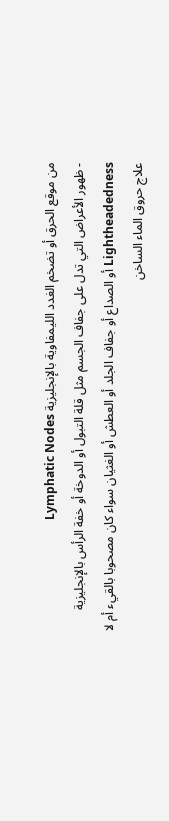من موقع الحرق أو تضخم الغدد الليمفاوية بالإنجليزية Lymphatic Nodes
- ظهور الأعراض التي تدل على جفاف الجسم مثل قلة التبول أو الدوخة أو خفة الرأس بالإنجليزية Lightheadedness أو الصداع أو جفاف الجلد أو العطش أو الغثيان سواء كان مصحوبا بالقيء أم لا
علاج حروق الماء الساخن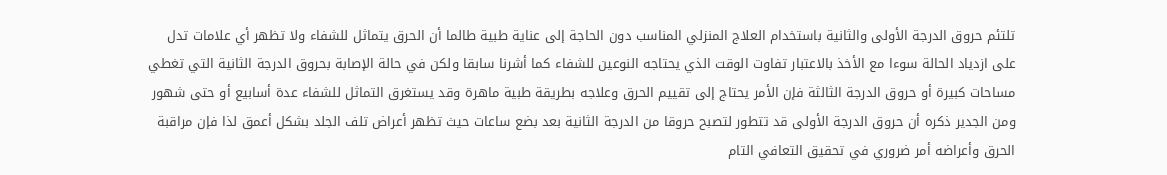تلتئم حروق الدرجة الأولى والثانية باستخدام العلاج المنزلي المناسب دون الحاجة إلى عناية طبية طالما أن الحرق يتماثل للشفاء ولا تظهر أي علامات تدل على ازدياد الحالة سوءا مع الأخذ بالاعتبار تفاوت الوقت الذي يحتاجه النوعين للشفاء كما أشرنا سابقا ولكن في حالة الإصابة بحروق الدرجة الثانية التي تغطي مساحات كبيرة أو حروق الدرجة الثالثة فإن الأمر يحتاج إلى تقييم الحرق وعلاجه بطريقة طبية ماهرة وقد يستغرق التماثل للشفاء عدة أسابيع أو حتى شهور ومن الجدير ذكره أن حروق الدرجة الأولى قد تتطور لتصبح حروقا من الدرجة الثانية بعد بضع ساعات حيث تظهر أعراض تلف الجلد بشكل أعمق لذا فإن مراقبة الحرق وأعراضه أمر ضروري في تحقيق التعافي التام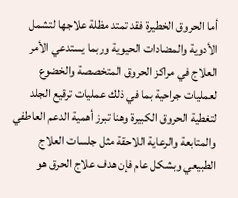أما الحروق الخطيرة فقد تمتد مظلة علاجها لتشمل الأدوية والمضادات الحيوية وربما يستدعي الأمر العلاج في مراكز الحروق المتخصصة والخضوع لعمليات جراحية بما في ذلك عمليات ترقيع الجلد لتغطية الحروق الكبيرة وهنا تبرز أهمية الدعم العاطفي والمتابعة والرعاية اللاحقة مثل جلسات العلاج الطبيعي وبشكل عام فإن هدف علاج الحرق هو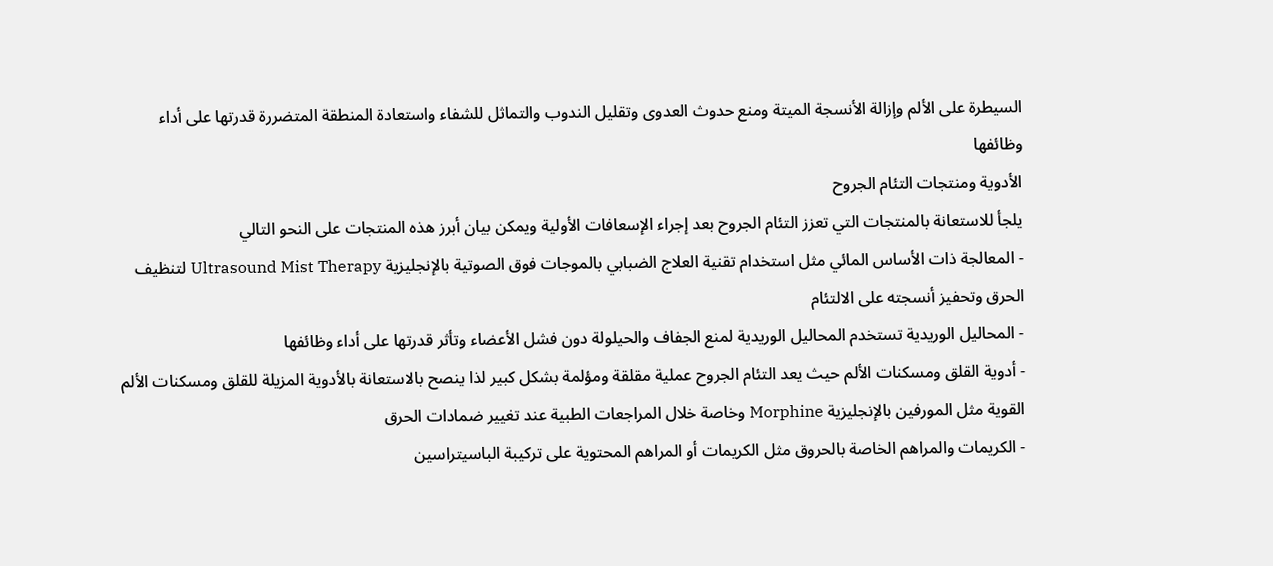السيطرة على الألم وإزالة الأنسجة الميتة ومنع حدوث العدوى وتقليل الندوب والتماثل للشفاء واستعادة المنطقة المتضررة قدرتها على أداء وظائفها
الأدوية ومنتجات التئام الجروح
يلجأ للاستعانة بالمنتجات التي تعزز التئام الجروح بعد إجراء الإسعافات الأولية ويمكن بيان أبرز هذه المنتجات على النحو التالي
- المعالجة ذات الأساس المائي مثل استخدام تقنية العلاج الضبابي بالموجات فوق الصوتية بالإنجليزية Ultrasound Mist Therapy لتنظيف الحرق وتحفيز أنسجته على الالتئام
- المحاليل الوريدية تستخدم المحاليل الوريدية لمنع الجفاف والحيلولة دون فشل الأعضاء وتأثر قدرتها على أداء وظائفها
- أدوية القلق ومسكنات الألم حيث يعد التئام الجروح عملية مقلقة ومؤلمة بشكل كبير لذا ينصح بالاستعانة بالأدوية المزيلة للقلق ومسكنات الألم القوية مثل المورفين بالإنجليزية Morphine وخاصة خلال المراجعات الطبية عند تغيير ضمادات الحرق
- الكريمات والمراهم الخاصة بالحروق مثل الكريمات أو المراهم المحتوية على تركيبة الباسيتراسين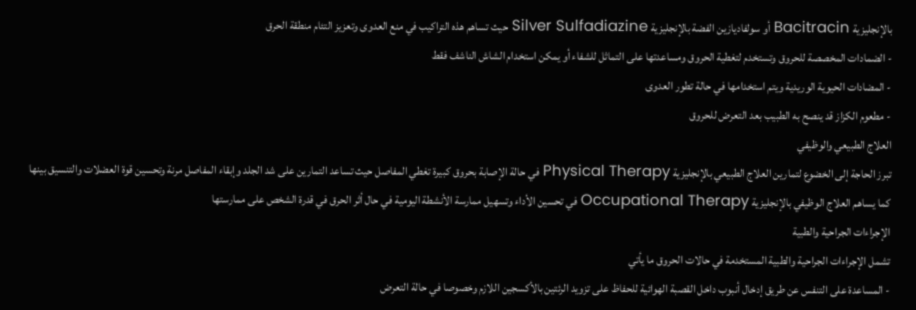بالإنجليزية Bacitracin أو سولفاديازين الفضة بالإنجليزية Silver Sulfadiazine حيث تساهم هذه التراكيب في منع العدوى وتعزيز التئام منطقة الحرق
- الضمادات المخصصة للحروق وتستخدم لتغطية الحروق ومساعدتها على التماثل للشفاء أو يمكن استخدام الشاش الناشف فقط
- المضادات الحيوية الوريدية ويتم استخدامها في حالة تطور العدوى
- مطعوم الكزاز قد ينصح به الطبيب بعد التعرض للحروق
العلاج الطبيعي والوظيفي
تبرز الحاجة إلى الخضوع لتمارين العلاج الطبيعي بالإنجليزية Physical Therapy في حالة الإصابة بحروق كبيرة تغطي المفاصل حيث تساعد التمارين على شد الجلد وإبقاء المفاصل مرنة وتحسين قوة العضلات والتنسيق بينها كما يساهم العلاج الوظيفي بالإنجليزية Occupational Therapy في تحسين الأداء وتسهيل ممارسة الأنشطة اليومية في حال أثر الحرق في قدرة الشخص على ممارستها
الإجراءات الجراحية والطبية
تشمل الإجراءات الجراحية والطبية المستخدمة في حالات الحروق ما يأتي
- المساعدة على التنفس عن طريق إدخال أنبوب داخل القصبة الهوائية للحفاظ على تزويد الرئتين بالأكسجين اللازم وخصوصا في حالة التعرض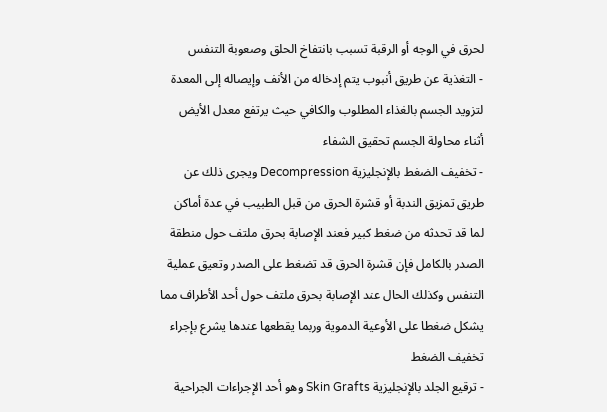لحرق في الوجه أو الرقبة تسبب بانتفاخ الحلق وصعوبة التنفس
- التغذية عن طريق أنبوب يتم إدخاله من الأنف وإيصاله إلى المعدة لتزويد الجسم بالغذاء المطلوب والكافي حيث يرتفع معدل الأيض أثناء محاولة الجسم تحقيق الشفاء
- تخفيف الضغط بالإنجليزية Decompression ويجرى ذلك عن طريق تمزيق الندبة أو قشرة الحرق من قبل الطبيب في عدة أماكن لما قد تحدثه من ضغط كبير فعند الإصابة بحرق ملتف حول منطقة الصدر بالكامل فإن قشرة الحرق قد تضغط على الصدر وتعيق عملية التنفس وكذلك الحال عند الإصابة بحرق ملتف حول أحد الأطراف مما يشكل ضغطا على الأوعية الدموية وربما يقطعها عندها يشرع بإجراء تخفيف الضغط
- ترقيع الجلد بالإنجليزية Skin Grafts وهو أحد الإجراءات الجراحية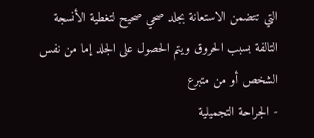التي تتضمن الاستعانة بجلد صحي صحيح لتغطية الأنسجة التالفة بسبب الحروق ويتم الحصول على الجلد إما من نفس الشخص أو من متبرع
- الجراحة التجميلية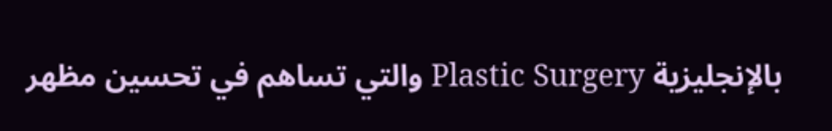بالإنجليزية Plastic Surgery والتي تساهم في تحسين مظهر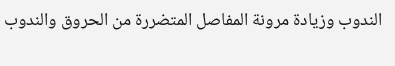الندوب وزيادة مرونة المفاصل المتضررة من الحروق والندوب